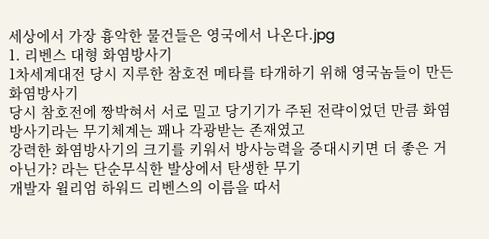세상에서 가장 흉악한 물건들은 영국에서 나온다.jpg
1. 리벤스 대형 화염방사기
1차세계대전 당시 지루한 참호전 메타를 타개하기 위해 영국놈들이 만든 화염방사기
당시 참호전에 짱박혀서 서로 밀고 당기기가 주된 전략이었던 만큼 화염방사기라는 무기체계는 꽤나 각광받는 존재였고
강력한 화염방사기의 크기를 키워서 방사능력을 증대시키면 더 좋은 거 아닌가? 라는 단순무식한 발상에서 탄생한 무기
개발자 윌리엄 하워드 리벤스의 이름을 따서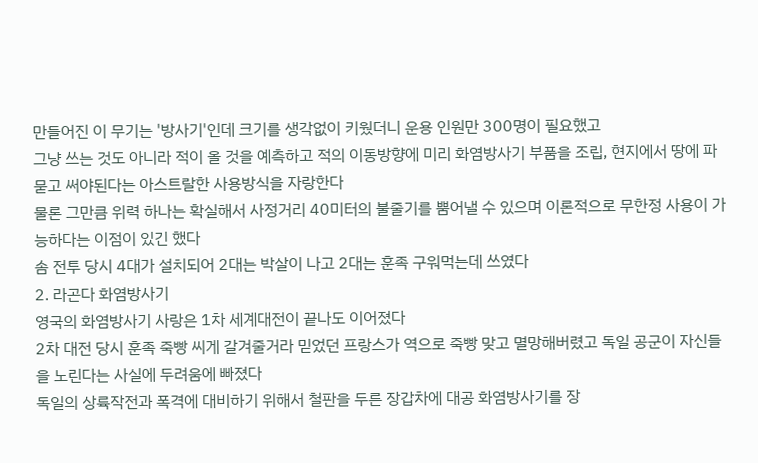만들어진 이 무기는 '방사기'인데 크기를 생각없이 키웠더니 운용 인원만 300명이 필요했고
그냥 쓰는 것도 아니라 적이 올 것을 예측하고 적의 이동방향에 미리 화염방사기 부품을 조립, 현지에서 땅에 파묻고 써야된다는 아스트랄한 사용방식을 자랑한다
물론 그만큼 위력 하나는 확실해서 사정거리 40미터의 불줄기를 뿜어낼 수 있으며 이론적으로 무한정 사용이 가능하다는 이점이 있긴 했다
솜 전투 당시 4대가 설치되어 2대는 박살이 나고 2대는 훈족 구워먹는데 쓰였다
2. 라곤다 화염방사기
영국의 화염방사기 사랑은 1차 세계대전이 끝나도 이어졌다
2차 대전 당시 훈족 죽빵 씨게 갈겨줄거라 믿었던 프랑스가 역으로 죽빵 맞고 멸망해버렸고 독일 공군이 자신들을 노린다는 사실에 두려움에 빠졌다
독일의 상륙작전과 폭격에 대비하기 위해서 철판을 두른 장갑차에 대공 화염방사기를 장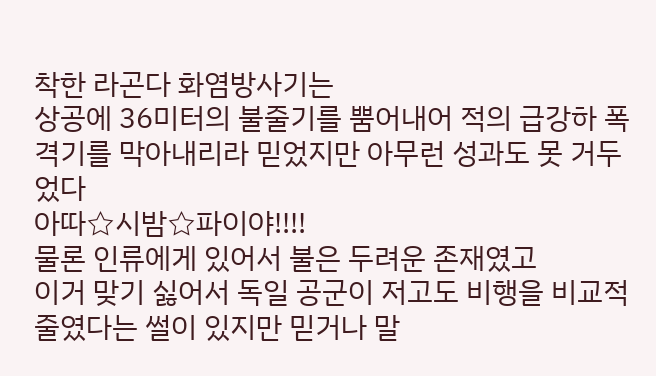착한 라곤다 화염방사기는
상공에 36미터의 불줄기를 뿜어내어 적의 급강하 폭격기를 막아내리라 믿었지만 아무런 성과도 못 거두었다
아따☆시밤☆파이야!!!!
물론 인류에게 있어서 불은 두려운 존재였고
이거 맞기 싫어서 독일 공군이 저고도 비행을 비교적 줄였다는 썰이 있지만 믿거나 말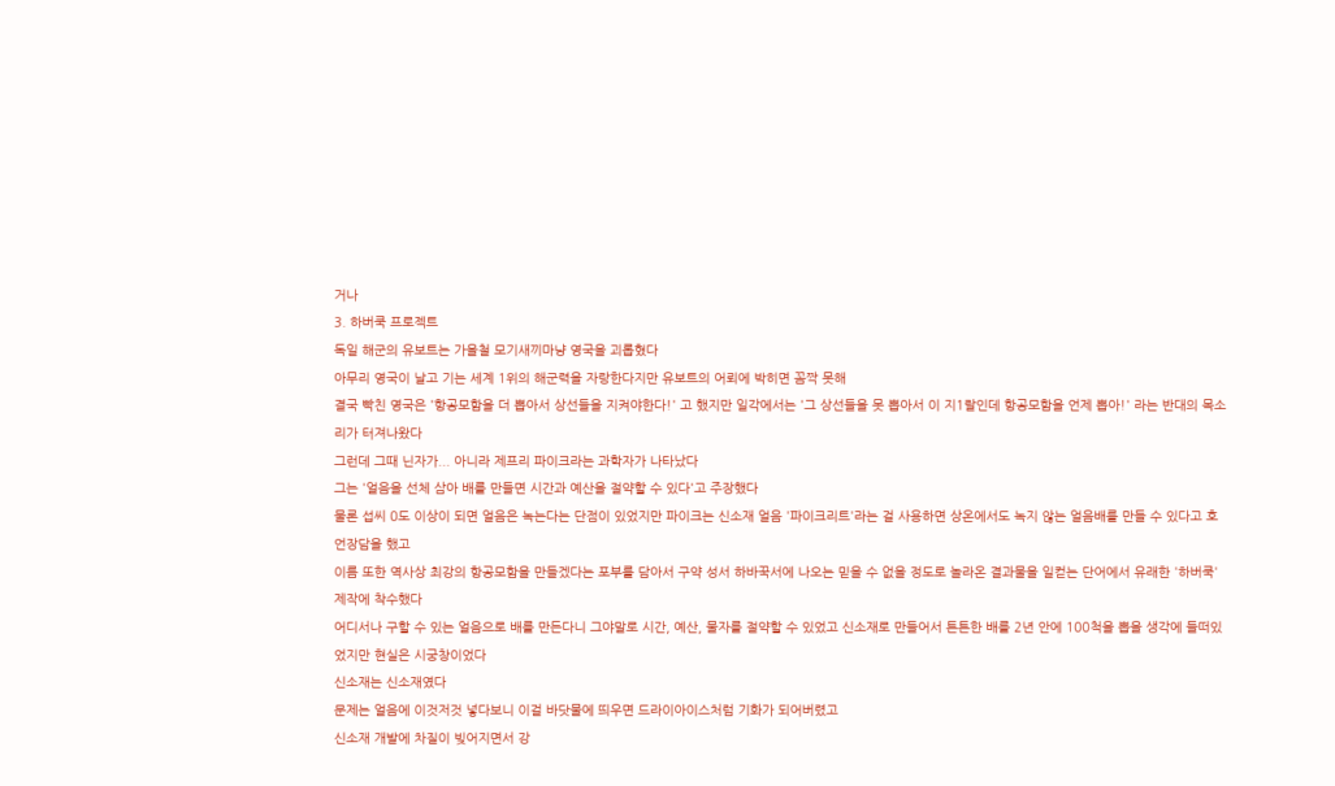거나
3. 하버쿡 프로젝트
독일 해군의 유보트는 가을철 모기새끼마냥 영국을 괴롭혔다
아무리 영국이 날고 기는 세계 1위의 해군력을 자랑한다지만 유보트의 어뢰에 박히면 꼼짝 못해
결국 빡친 영국은 '항공모함을 더 뽑아서 상선들을 지켜야한다!' 고 했지만 일각에서는 '그 상선들을 못 뽑아서 이 지1랄인데 항공모함을 언제 뽑아!' 라는 반대의 목소리가 터져나왔다
그런데 그때 닌자가... 아니라 제프리 파이크라는 과학자가 나타났다
그는 '얼음을 선체 삼아 배를 만들면 시간과 예산을 절약할 수 있다'고 주장했다
물론 섭씨 0도 이상이 되면 얼음은 녹는다는 단점이 있었지만 파이크는 신소재 얼음 '파이크리트'라는 걸 사용하면 상온에서도 녹지 않는 얼음배를 만들 수 있다고 호언장담을 했고
이름 또한 역사상 최강의 항공모함을 만들겠다는 포부를 담아서 구약 성서 하바꾹서에 나오는 믿을 수 없을 정도로 놀라온 결과물을 일컫는 단어에서 유래한 '하버쿡' 제작에 착수했다
어디서나 구할 수 있는 얼음으로 배를 만든다니 그야말로 시간, 예산, 물자를 절약할 수 있었고 신소재로 만들어서 튼튼한 배를 2년 안에 100척을 뽑을 생각에 들떠있었지만 현실은 시궁창이었다
신소재는 신소재였다
문제는 얼음에 이것저것 넣다보니 이걸 바닷물에 띄우면 드라이아이스처럼 기화가 되어버렸고
신소재 개발에 차질이 빚어지면서 강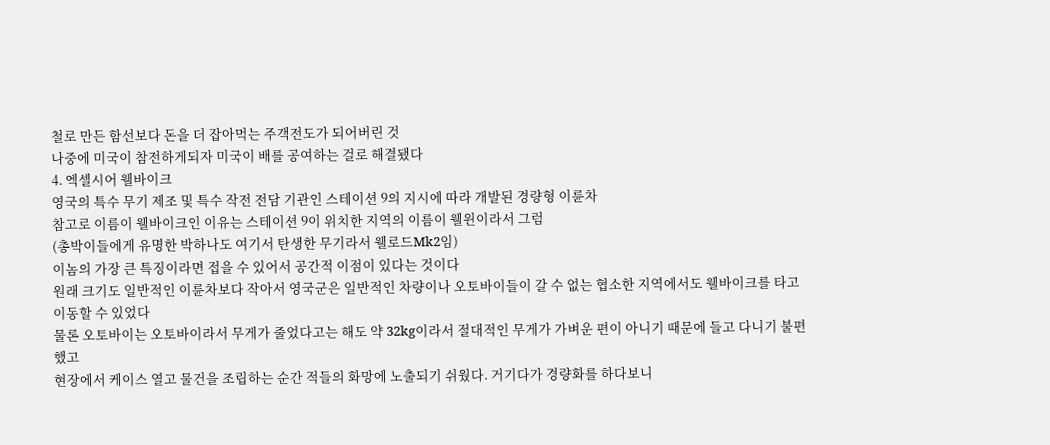철로 만든 함선보다 돈을 더 잡아먹는 주객전도가 되어버린 것
나중에 미국이 참전하게되자 미국이 배를 공여하는 걸로 해결됐다
4. 엑셀시어 웰바이크
영국의 특수 무기 제조 및 특수 작전 전담 기관인 스테이션 9의 지시에 따라 개발된 경량형 이륜차
참고로 이름이 웰바이크인 이유는 스테이션 9이 위치한 지역의 이름이 웰윈이라서 그럼
(총박이들에게 유명한 박하나도 여기서 탄생한 무기라서 웰로드Mk2임)
이놈의 가장 큰 특징이라면 접을 수 있어서 공간적 이점이 있다는 것이다
원래 크기도 일반적인 이륜차보다 작아서 영국군은 일반적인 차량이나 오토바이들이 갈 수 없는 협소한 지역에서도 웰바이크를 타고 이동할 수 있었다
물론 오토바이는 오토바이라서 무게가 줄었다고는 해도 약 32kg이라서 절대적인 무게가 가벼운 편이 아니기 때문에 들고 다니기 불편했고
현장에서 케이스 열고 물건을 조립하는 순간 적들의 화망에 노출되기 쉬웠다. 거기다가 경량화를 하다보니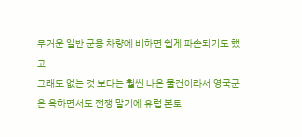무거운 일반 군용 차량에 비하면 쉽게 파손되기도 했고
그래도 없는 것 보다는 훨씬 나은 물건이라서 영국군은 욕하면서도 전쟁 말기에 유럽 본토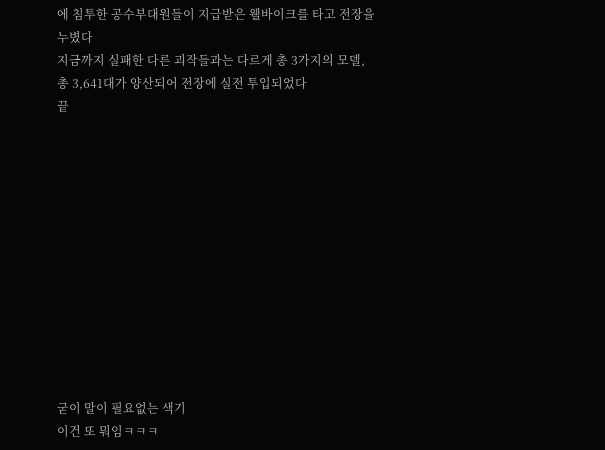에 침투한 공수부대원들이 지급받은 웰바이크를 타고 전장을 누볐다
지금까지 실패한 다른 괴작들과는 다르게 총 3가지의 모델, 총 3,641대가 양산되어 전장에 실전 투입되었다
끝












굳이 말이 필요없는 색기
이건 또 뭐임ㅋㅋㅋ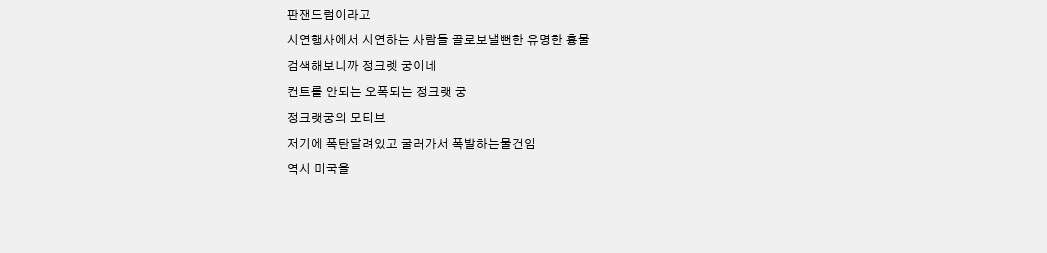판잰드럼이라고
시연행사에서 시연하는 사람들 골로보낼뻔한 유명한 흉물
검색해보니까 정크렛 궁이네
컨트롤 안되는 오폭되는 정크랫 궁
정크랫궁의 모티브
저기에 폭탄달려있고 굴러가서 폭발하는물건임
역시 미국을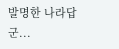발명한 나라답군...